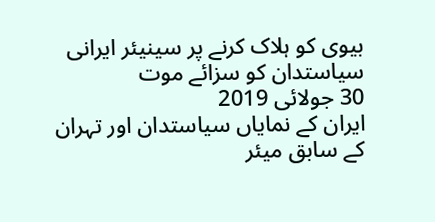بیوی کو ہلاک کرنے پر سینیئر ایرانی سیاستدان کو سزائے موت
30 جولائی 2019
ایران کے نمایاں سیاستدان اور تہران کے سابق میئر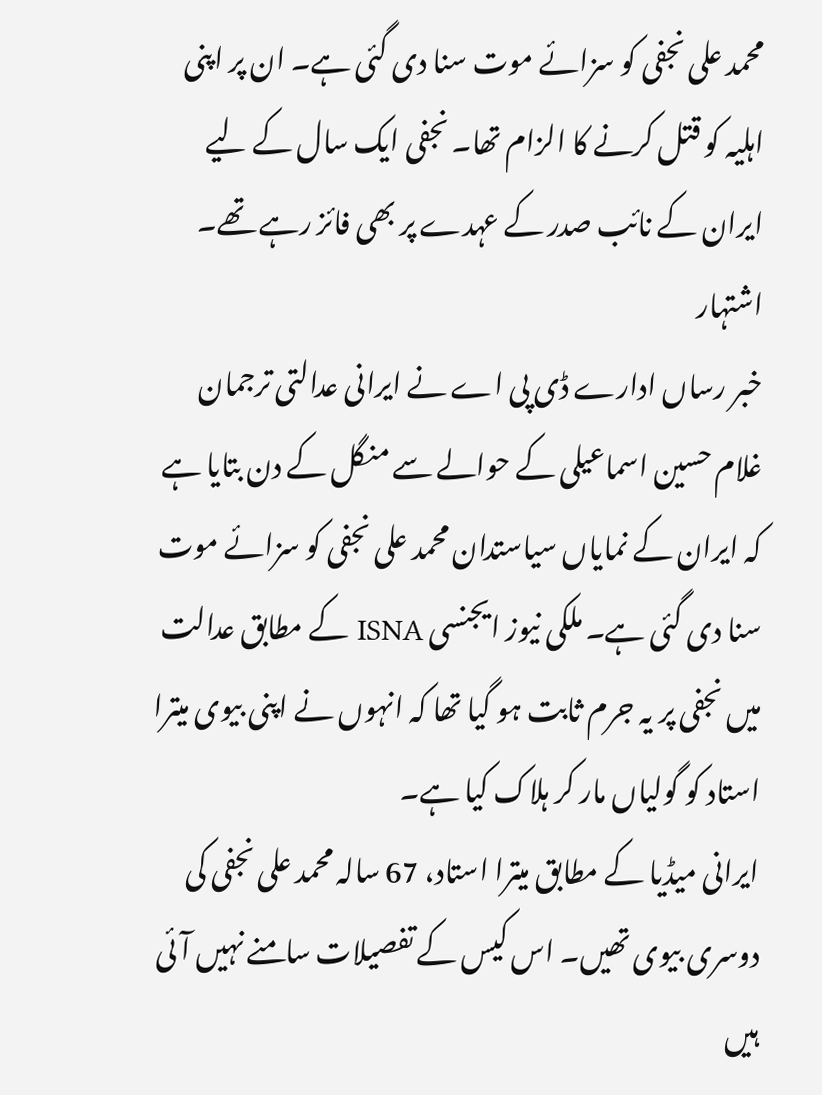محمد علی نجفی کو سزائے موت سنا دی گئی ہے۔ ان پر اپنی اہلیہ کو قتل کرنے کا الزام تھا۔ نجفی ایک سال کے لیے ایران کے نائب صدر کے عہدے پر بھی فائز رہے تھے۔
اشتہار
خبر رساں ادارے ڈی پی اے نے ایرانی عدالتی ترجمان غلام حسین اسماعیلی کے حوالے سے منگل کے دن بتایا ہے کہ ایران کے نمایاں سیاستدان محمد علی نجفی کو سزائے موت سنا دی گئی ہے۔ ملکی نیوز ایجنسی ISNA کے مطابق عدالت میں نجفی پر یہ جرم ثابت ہو گیا تھا کہ انہوں نے اپنی بیوی میترا استاد کو گولیاں مار کر ہلاک کیا ہے۔
ایرانی میڈیا کے مطابق میترا استاد، 67 سالہ محمد علی نجفی کی دوسری بیوی تھیں۔ اس کیس کے تفصیلات سامنے نہیں آئی ہیں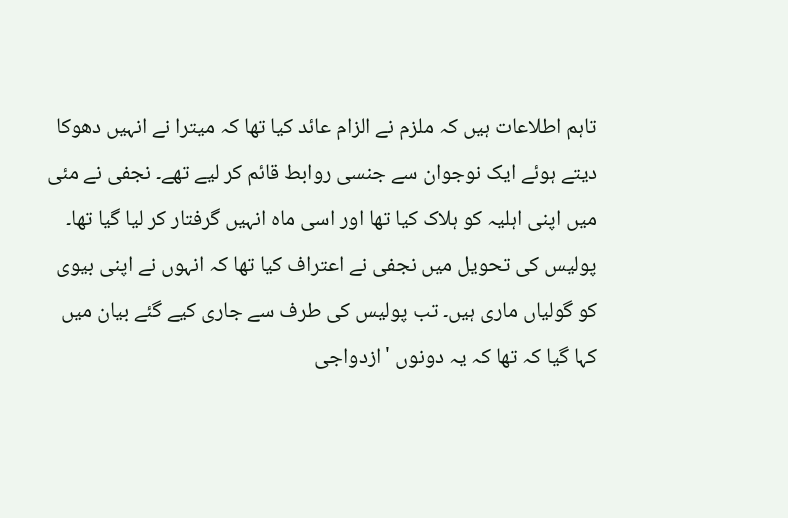تاہم اطلاعات ہیں کہ ملزم نے الزام عائد کیا تھا کہ میترا نے انہیں دھوکا دیتے ہوئے ایک نوجوان سے جنسی روابط قائم کر لیے تھے۔ نجفی نے مئی میں اپنی اہلیہ کو ہلاک کیا تھا اور اسی ماہ انہیں گرفتار کر لیا گیا تھا۔
پولیس کی تحویل میں نجفی نے اعتراف کیا تھا کہ انہوں نے اپنی بیوی کو گولیاں ماری ہیں۔ تب پولیس کی طرف سے جاری کیے گئے بیان میں کہا گیا کہ تھا کہ یہ دونوں 'ازدواجی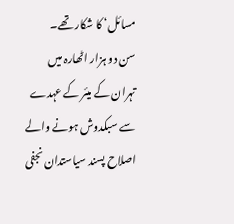مسائل‘ کا شکار تھے۔
سن دو ہزار اٹھارہ میں تہران کے میئر کے عہدے سے سبکدوش ہونے والے اصلاح پسند سیاستدان نجفی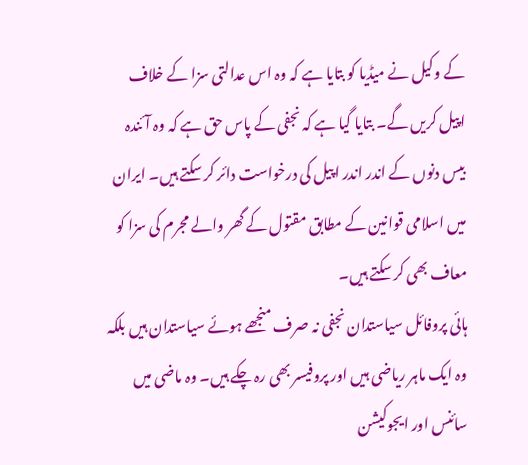کے وکیل نے میڈیا کو بتایا ہے کہ وہ اس عدالتی سزا کے خلاف اپیل کریں گے۔ بتایا گیا ہے کہ نجفی کے پاس حق ہے کہ وہ آئندہ بیس دنوں کے اندر اندر اپیل کی درخواست دائر کر سکتے ہیں۔ ایران میں اسلامی قوانین کے مطابق مقتول کے گھر والے مجرم کی سزا کو معاف بھی کر سکتے ہیں۔
ہائی پروفائل سیاستدان نجفی نہ صرف منجھے ہوئے سیاستدان ہیں بلکہ وہ ایک ماہر ریاضی ہیں اور پروفیسر بھی رہ چکے ہیں۔ وہ ماضی میں سائنس اور ایجوکیشن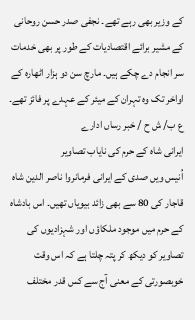کے وزیر بھی رہے تھے۔ نجفی صدر حسن روحانی کے مشیر برائے اقتصادیات کے طور پر بھی خدمات سر انجام دے چکے ہیں۔ مارچ سن دو ہزار اٹھارہ کے اواخر تک وہ تہران کے میئر کے عہدے پر فائز تھے۔
ع ب/ ش ح / خبر رساں ادارے
ایرانی شاہ کے حرم کی نایاب تصاویر
اُنیس ویں صدی کے ایرانی فرمانروا ناصر الدین شاہ قاجار کی 80 سے بھی زائد بیویاں تھیں۔ اس بادشاہ کے حرم میں موجود ملکاؤں اور شہزادیوں کی تصاویر کو دیکھ کر پتہ چلتا ہے کہ اس وقت خوبصورتی کے معنی آج سے کس قدر مختلف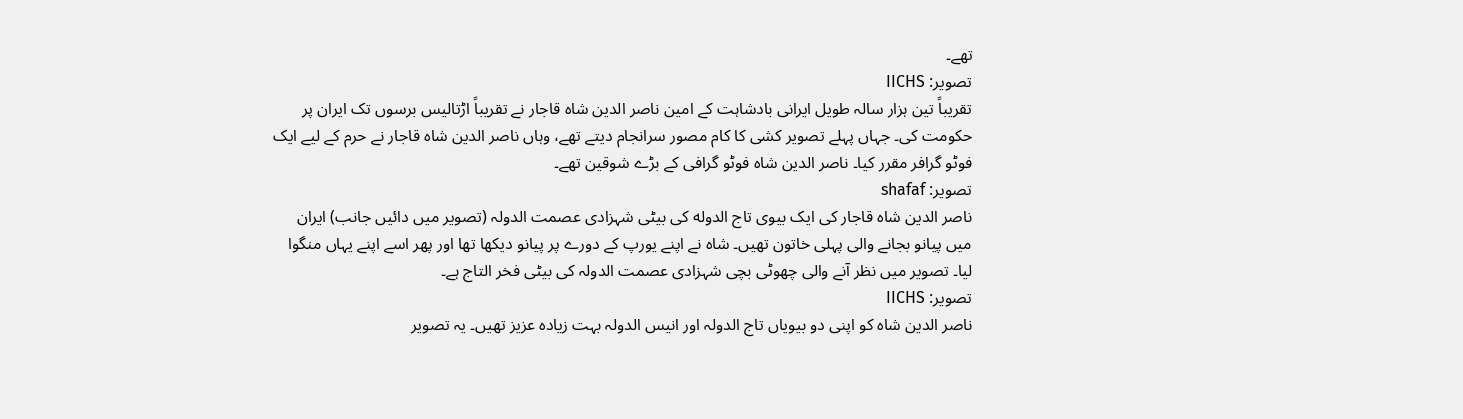تھے۔
تصویر: IICHS
تقریباً تین ہزار سالہ طویل ایرانی بادشاہت کے امین ناصر الدین شاہ قاجار نے تقریباً اڑتالیس برسوں تک ایران پر حکومت کی۔ جہاں پہلے تصویر کشی کا کام مصور سرانجام دیتے تھے، وہاں ناصر الدین شاہ قاجار نے حرم کے لیے ایک فوٹو گرافر مقرر کیا۔ ناصر الدین شاہ فوٹو گرافی کے بڑے شوقین تھے۔
تصویر: shafaf
ناصر الدین شاہ قاجار کی ایک بیوی تاج الدوله کی بیٹی شہزادی عصمت الدولہ (تصویر میں دائیں جانب) ایران میں پیانو بجانے والی پہلی خاتون تھیں۔ شاہ نے اپنے یورپ کے دورے پر پیانو دیکھا تھا اور پھر اسے اپنے یہاں منگوا لیا۔ تصویر میں نظر آنے والی چھوٹی بچی شہزادی عصمت الدولہ کی بیٹی فخر التاج ہے۔
تصویر: IICHS
ناصر الدین شاہ کو اپنی دو بیویاں تاج الدولہ اور انیس الدولہ بہت زیادہ عزیز تھیں۔ یہ تصویر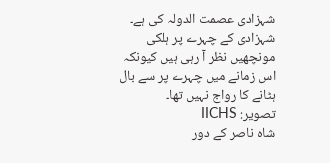شہزادی عصمت الدولہ کی ہے۔ شہزادی کے چہرے پر ہلکی مونچھیں نظر آ رہی ہیں کیونکہ اس زمانے میں چہرے پر سے بال ہٹانے کا رواج نہیں تھا۔
تصویر: IICHS
شاہ ناصر کے دور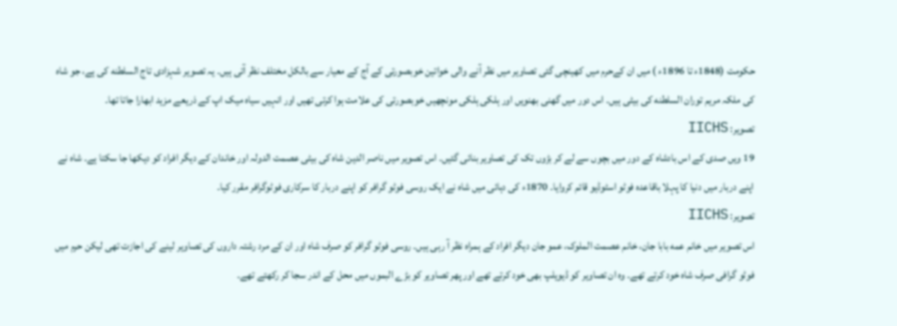حکومت (1848ء تا 1896ء ) میں ان کےحرم میں کھینچی گئی تصاویر میں نظر آنے والی خواتین خوبصورتی کے آج کے معیار سے بالکل مختلف نظر آتی ہیں۔ یہ تصویر شہزادی تاج السلطنه کی ہے، جو شاہ کی ملکہ مریم توران السلطنه کی بیٹی ہیں۔ اس دور میں گھنی بھنویں اور ہلکی ہلکی مونچھیں خوبصورتی کی علامت ہوا کرتی تھیں اور انہیں سیاہ میک اپ کے ذریعے مزید ابھارا جاتا تھا۔
تصویر: IICHS
19 ویں صدی کے اس بادشاہ کے دور میں بچوں سے لے کر بڑوں تک کی تصاویر بنائی گئیں۔ اس تصویر میں ناصر الدین شاہ کی بیٹی عصمت الدولہ اور خاندان کے دیگر افراد کو دیکھا جا سکتا ہے۔ شاہ نے اپنے دربار میں دنیا کا پہلا باقاعدہ فوٹو اسٹوڈیو قائم کروایا۔ 1870ء کی دہائی میں شاہ نے ایک روسی فوٹو گرافر کو اپنے دربار کا سرکاری فوٹوگرافر مقرر کیا۔
تصویر: IICHS
اس تصویر میں خانم عمه بابا جان، خانم عصمت الملوک، عمو جان دیگر افراد کے ہمراہ نظر آ رہی ہیں۔ روسی فوٹو گرافر کو صرف شاہ اور ان کے مرد رشتہ داروں کی تصاویر لینے کی اجازت تھی لیکن حرم میں فوٹو گرافی صرف شاہ خود کرتے تھے۔ وہ ان تصاویر کو ڈیویلپ بھی خود کرتے تھے اور پھر تصاویر کو بڑے البموں میں محل کے اندر سجا کر رکھتے تھے۔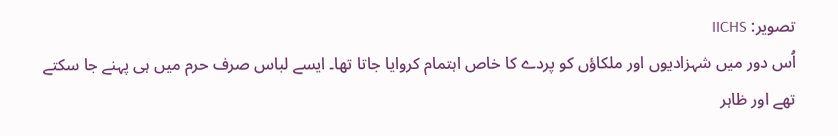تصویر: IICHS
اُس دور میں شہزادیوں اور ملکاؤں کو پردے کا خاص اہتمام کروایا جاتا تھا۔ ایسے لباس صرف حرم میں ہی پہنے جا سکتے تھے اور ظاہر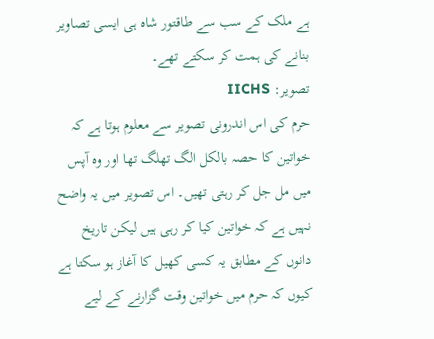ہے ملک کے سب سے طاقتور شاہ ہی ایسی تصاویر بنانے کی ہمت کر سکتے تھے۔
تصویر: IICHS
حرم کی اس اندرونی تصویر سے معلوم ہوتا ہے کہ خواتین کا حصہ بالکل الگ تھلگ تھا اور وہ آپس میں مل جل کر رہتی تھیں۔ اس تصویر میں یہ واضح نہیں ہے کہ خواتین کیا کر رہی ہیں لیکن تاریخ دانوں کے مطابق یہ کسی کھیل کا آغاز ہو سکتا ہے کیوں کہ حرم میں خواتین وقت گزارنے کے لیے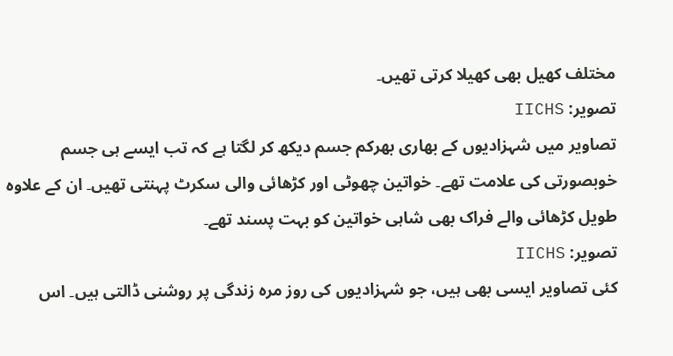مختلف کھیل بھی کھیلا کرتی تھیں۔
تصویر: IICHS
تصاویر میں شہزادیوں کے بھاری بھرکم جسم دیکھ کر لگتا ہے کہ تب ایسے ہی جسم خوبصورتی کی علامت تھے۔ خواتین چھوٹی اور کڑھائی والی سکرٹ پہنتی تھیں۔ ان کے علاوہ طویل کڑھائی والے فراک بھی شاہی خواتین کو بہت پسند تھے۔
تصویر: IICHS
کئی تصاویر ایسی بھی ہیں، جو شہزادیوں کی روز مرہ زندگی پر روشنی ڈالتی ہیں۔ اس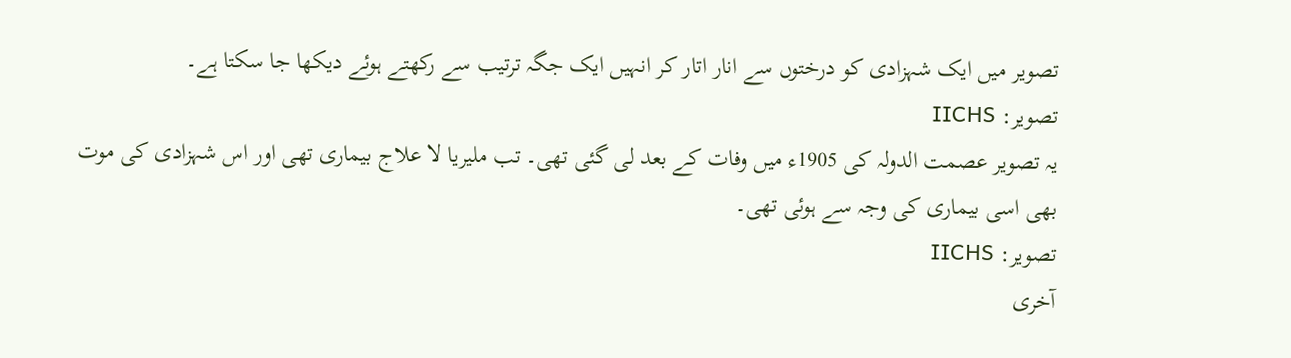تصویر میں ایک شہزادی کو درختوں سے انار اتار کر انہیں ایک جگہ ترتیب سے رکھتے ہوئے دیکھا جا سکتا ہے۔
تصویر: IICHS
یہ تصویر عصمت الدولہ کی 1905ء میں وفات کے بعد لی گئی تھی۔ تب ملیریا لا علاج بیماری تھی اور اس شہزادی کی موت بھی اسی بیماری کی وجہ سے ہوئی تھی۔
تصویر: IICHS
آخری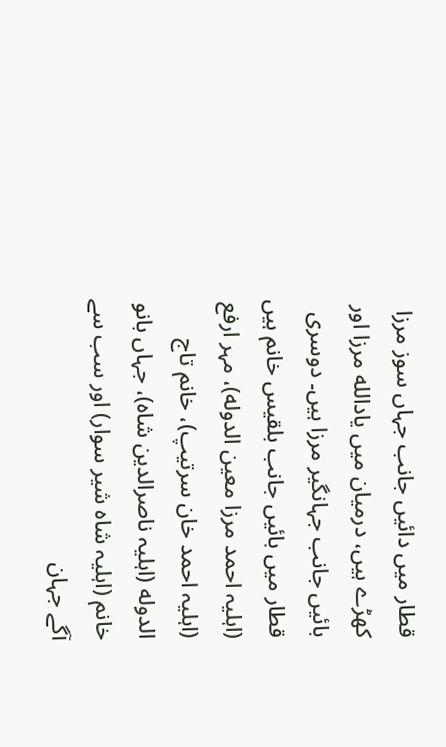قطار میں دائیں جانب جہاں سوز مرزا کھڑے ہیں، درمیان میں یادالله مرزا اور بائیں جانب جہانگیر مرزا ہیں۔ دوسری قطار میں بائیں جانب بلقیس خانم ہیں (اہلیہ احمد مرزا معین الدوله)، مہر ارفع (اہلیہ احمد خان سرتیپ)، خانم تاج الدوله (اہلیہ ناصرالدین شاه)، جہاں بانو خانم (اہلیہ شاه شیر سوار) اور سب سے آگے جہان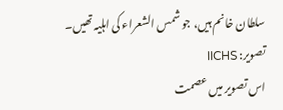سلطان خانم ہیں، جو شمس الشعراء کی اہلیہ تھیں۔
تصویر: IICHS
اس تصویر میں عصمت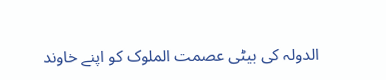الدولہ کی بیٹی عصمت الملوک کو اپنے خاوند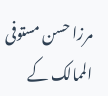مرزا حسن مستوفی الممالک کے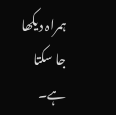ہمراہ دیکھا جا سکتا ہے۔